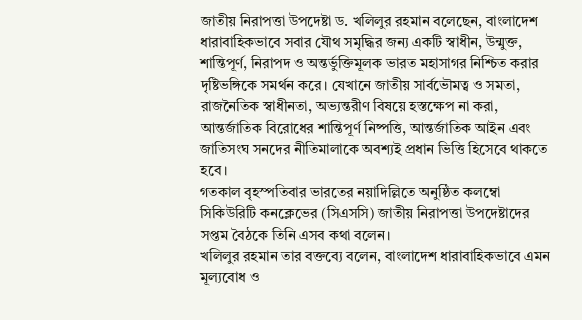জাতীয় নিরাপত্তা উপদেষ্টা ড. খলিলুর রহমান বলেছেন, বাংলাদেশ ধারাবাহিকভাবে সবার যৌথ সমৃদ্ধির জন্য একটি স্বাধীন, উন্মুক্ত, শান্তিপূর্ণ, নিরাপদ ও অন্তর্ভুক্তিমূলক ভারত মহাসাগর নিশ্চিত করার দৃষ্টিভঙ্গিকে সমর্থন করে। যেখানে জাতীয় সার্বভৌমত্ব ও সমতা, রাজনৈতিক স্বাধীনতা, অভ্যন্তরীণ বিষয়ে হস্তক্ষেপ না করা, আন্তর্জাতিক বিরোধের শান্তিপূর্ণ নিষ্পত্তি, আন্তর্জাতিক আইন এবং জাতিসংঘ সনদের নীতিমালাকে অবশ্যই প্রধান ভিত্তি হিসেবে থাকতে হবে।
গতকাল বৃহস্পতিবার ভারতের নয়াদিল্লিতে অনুষ্ঠিত কলম্বো সিকিউরিটি কনক্লেভের (সিএসসি) জাতীয় নিরাপত্তা উপদেষ্টাদের সপ্তম বৈঠকে তিনি এসব কথা বলেন।
খলিলুর রহমান তার বক্তব্যে বলেন, বাংলাদেশ ধারাবাহিকভাবে এমন মূল্যবোধ ও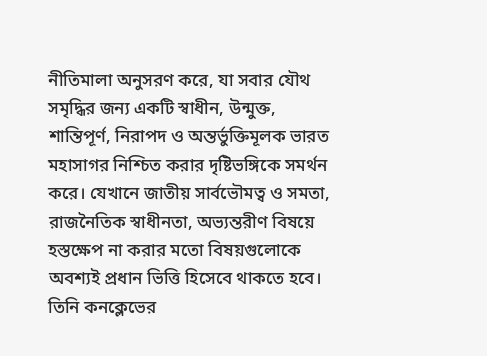নীতিমালা অনুসরণ করে, যা সবার যৌথ সমৃদ্ধির জন্য একটি স্বাধীন, উন্মুক্ত, শান্তিপূর্ণ, নিরাপদ ও অন্তর্ভুক্তিমূলক ভারত মহাসাগর নিশ্চিত করার দৃষ্টিভঙ্গিকে সমর্থন করে। যেখানে জাতীয় সার্বভৌমত্ব ও সমতা, রাজনৈতিক স্বাধীনতা, অভ্যন্তরীণ বিষয়ে হস্তক্ষেপ না করার মতো বিষয়গুলোকে অবশ্যই প্রধান ভিত্তি হিসেবে থাকতে হবে। তিনি কনক্লেভের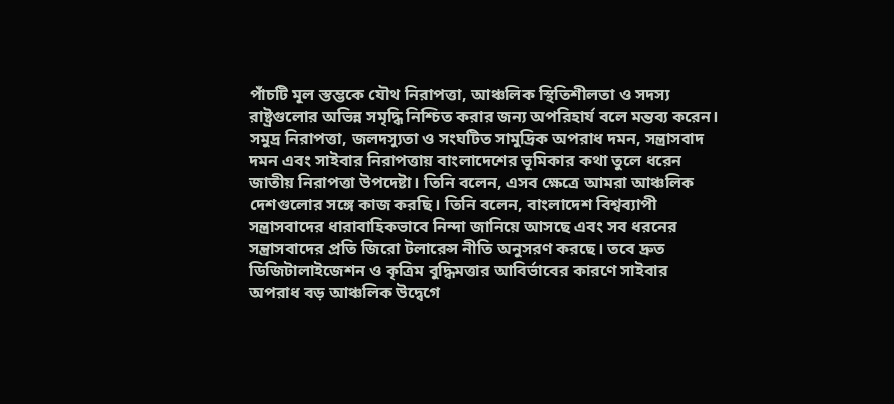পাঁচটি মূল স্তম্ভকে যৌথ নিরাপত্তা, আঞ্চলিক স্থিতিশীলতা ও সদস্য রাষ্ট্রগুলোর অভিন্ন সমৃদ্ধি নিশ্চিত করার জন্য অপরিহার্য বলে মন্তব্য করেন।
সমুদ্র নিরাপত্তা, জলদস্যুতা ও সংঘটিত সামুদ্রিক অপরাধ দমন, সন্ত্রাসবাদ দমন এবং সাইবার নিরাপত্তায় বাংলাদেশের ভূমিকার কথা তুলে ধরেন জাতীয় নিরাপত্তা উপদেষ্টা। তিনি বলেন, এসব ক্ষেত্রে আমরা আঞ্চলিক দেশগুলোর সঙ্গে কাজ করছি। তিনি বলেন, বাংলাদেশ বিশ্বব্যাপী সন্ত্রাসবাদের ধারাবাহিকভাবে নিন্দা জানিয়ে আসছে এবং সব ধরনের সন্ত্রাসবাদের প্রতি জিরো টলারেন্স নীতি অনুসরণ করছে। তবে দ্রুত ডিজিটালাইজেশন ও কৃত্রিম বুদ্ধিমত্তার আবির্ভাবের কারণে সাইবার অপরাধ বড় আঞ্চলিক উদ্বেগে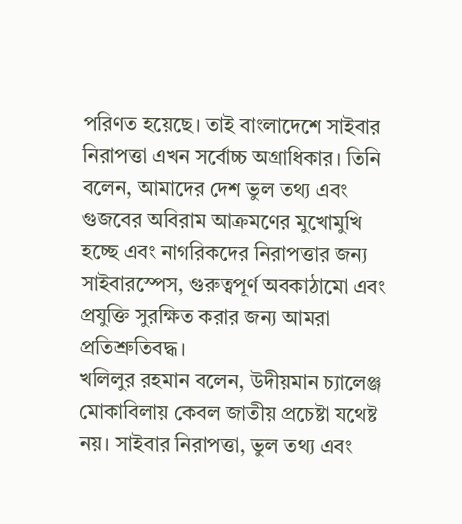পরিণত হয়েছে। তাই বাংলাদেশে সাইবার নিরাপত্তা এখন সর্বোচ্চ অগ্রাধিকার। তিনি বলেন, আমাদের দেশ ভুল তথ্য এবং গুজবের অবিরাম আক্রমণের মুখোমুখি হচ্ছে এবং নাগরিকদের নিরাপত্তার জন্য সাইবারস্পেস, গুরুত্বপূর্ণ অবকাঠামো এবং প্রযুক্তি সুরক্ষিত করার জন্য আমরা প্রতিশ্রুতিবদ্ধ।
খলিলুর রহমান বলেন, উদীয়মান চ্যালেঞ্জ মোকাবিলায় কেবল জাতীয় প্রচেষ্টা যথেষ্ট নয়। সাইবার নিরাপত্তা, ভুল তথ্য এবং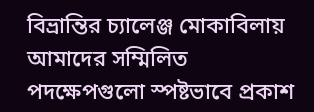বিভ্রান্তির চ্যালেঞ্জ মোকাবিলায় আমাদের সম্মিলিত পদক্ষেপগুলো স্পষ্টভাবে প্রকাশ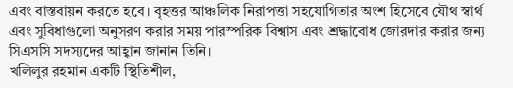এবং বাস্তবায়ন করতে হবে। বৃহত্তর আঞ্চলিক নিরাপত্তা সহযোগিতার অংশ হিসেবে যৌথ স্বার্থ এবং সুবিধাগুলো অনুসরণ করার সময় পারস্পরিক বিশ্বাস এবং শ্রদ্ধাবোধ জোরদার করার জন্য সিএসসি সদস্যদের আহ্বান জানান তিনি।
খলিলুর রহমান একটি স্থিতিশীল,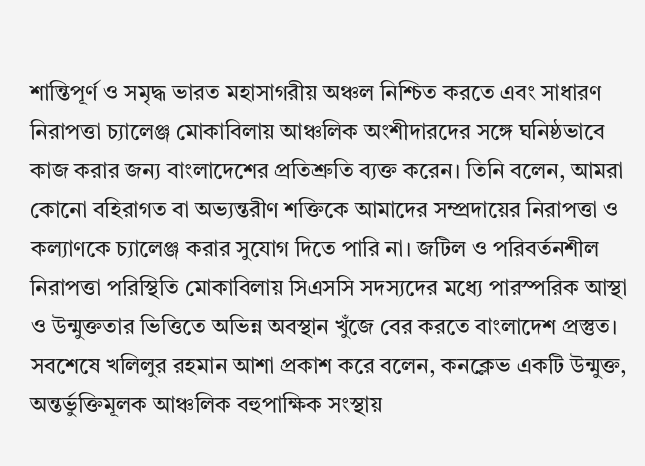শান্তিপূর্ণ ও সমৃদ্ধ ভারত মহাসাগরীয় অঞ্চল নিশ্চিত করতে এবং সাধারণ নিরাপত্তা চ্যালেঞ্জ মোকাবিলায় আঞ্চলিক অংশীদারদের সঙ্গে ঘনিষ্ঠভাবে কাজ করার জন্য বাংলাদেশের প্রতিশ্রুতি ব্যক্ত করেন। তিনি বলেন, আমরা কোনো বহিরাগত বা অভ্যন্তরীণ শক্তিকে আমাদের সম্প্রদায়ের নিরাপত্তা ও কল্যাণকে চ্যালেঞ্জ করার সুযোগ দিতে পারি না। জটিল ও পরিবর্তনশীল নিরাপত্তা পরিস্থিতি মোকাবিলায় সিএসসি সদস্যদের মধ্যে পারস্পরিক আস্থা ও উন্মুক্ততার ভিত্তিতে অভিন্ন অবস্থান খুঁজে বের করতে বাংলাদেশ প্রস্তুত। সবশেষে খলিলুর রহমান আশা প্রকাশ করে বলেন, কনক্লেভ একটি উন্মুক্ত, অন্তর্ভুক্তিমূলক আঞ্চলিক বহুপাক্ষিক সংস্থায়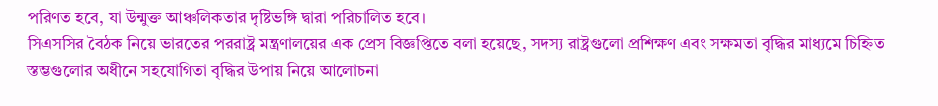পরিণত হবে, যা উন্মুক্ত আঞ্চলিকতার দৃষ্টিভঙ্গি দ্বারা পরিচালিত হবে।
সিএসসির বৈঠক নিয়ে ভারতের পররাষ্ট্র মন্ত্রণালয়ের এক প্রেস বিজ্ঞপ্তিতে বলা হয়েছে, সদস্য রাষ্ট্রগুলো প্রশিক্ষণ এবং সক্ষমতা বৃদ্ধির মাধ্যমে চিহ্নিত স্তম্ভগুলোর অধীনে সহযোগিতা বৃদ্ধির উপায় নিয়ে আলোচনা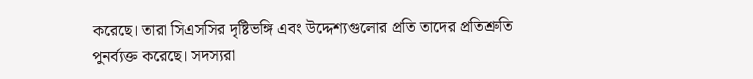করেছে। তারা সিএসসির দৃষ্টিভঙ্গি এবং উদ্দেশ্যগুলোর প্রতি তাদের প্রতিশ্রুতি পুনর্ব্যক্ত করেছে। সদস্যরা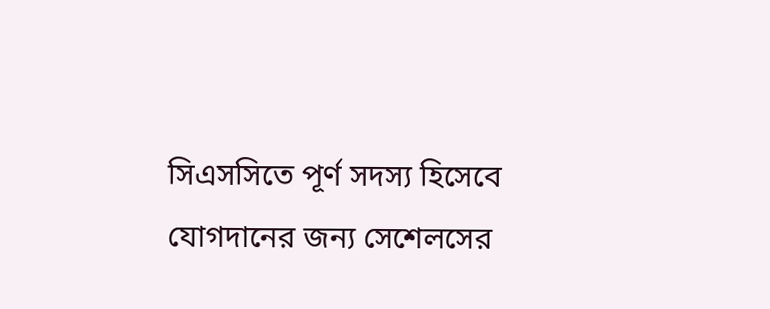সিএসসিতে পূর্ণ সদস্য হিসেবে যোগদানের জন্য সেশেলসের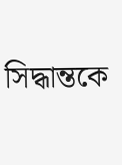সিদ্ধান্তকে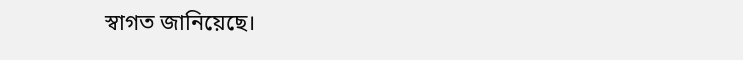স্বাগত জানিয়েছে।